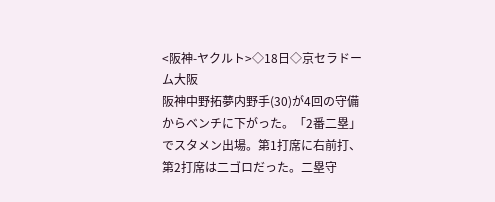<阪神-ヤクルト>◇18日◇京セラドーム大阪
阪神中野拓夢内野手(30)が4回の守備からベンチに下がった。「2番二塁」でスタメン出場。第1打席に右前打、第2打席は二ゴロだった。二塁守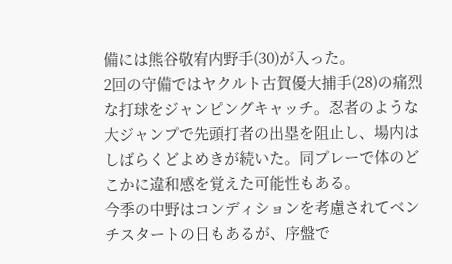備には熊谷敬宥内野手(30)が入った。
2回の守備ではヤクルト古賀優大捕手(28)の痛烈な打球をジャンピングキャッチ。忍者のような大ジャンプで先頭打者の出塁を阻止し、場内はしばらくどよめきが続いた。同プレーで体のどこかに違和感を覚えた可能性もある。
今季の中野はコンディションを考慮されてベンチスタートの日もあるが、序盤で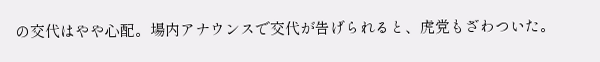の交代はやや心配。場内アナウンスで交代が告げられると、虎党もざわついた。